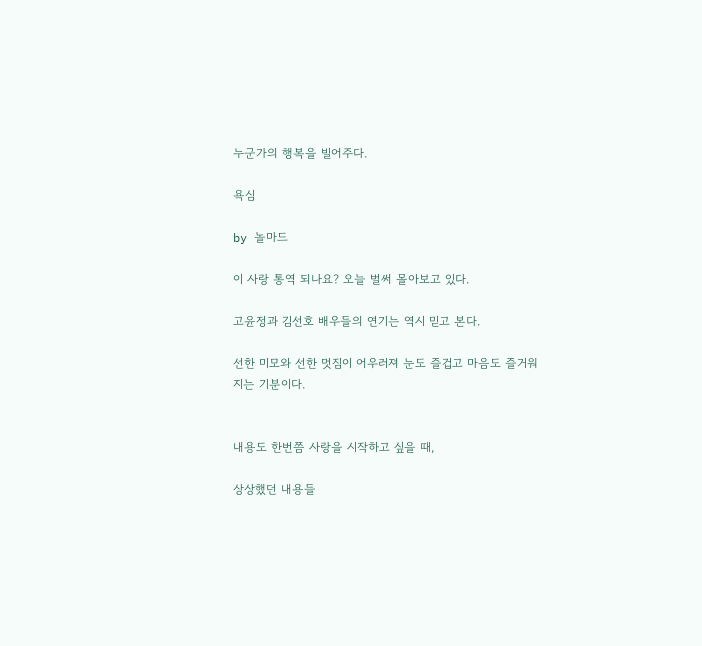누군가의 행복을 빌어주다.

욕심

by 놀마드

이 사랑 통역 되나요? 오늘 벌써 몰아보고 있다.

고윤정과 김선호 배우들의 연기는 역시 믿고 본다.

선한 미모와 선한 멋짐이 어우러져 눈도 즐겁고 마음도 즐거워지는 기분이다.


내용도 한번쯤 사랑을 시작하고 싶을 때,

상상했던 내용들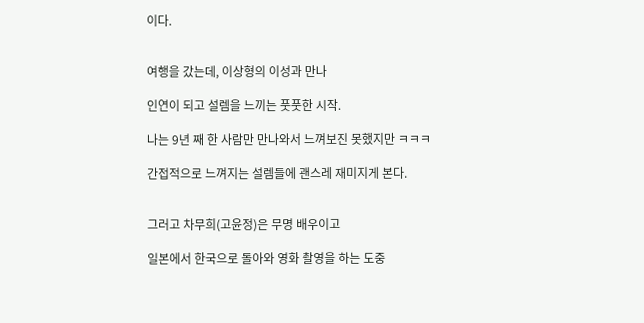이다.


여행을 갔는데, 이상형의 이성과 만나

인연이 되고 설렘을 느끼는 풋풋한 시작.

나는 9년 째 한 사람만 만나와서 느껴보진 못했지만 ㅋㅋㅋ

간접적으로 느껴지는 설렘들에 괜스레 재미지게 본다.


그러고 차무희(고윤정)은 무명 배우이고

일본에서 한국으로 돌아와 영화 촬영을 하는 도중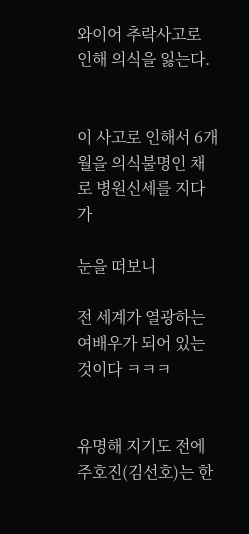와이어 추락사고로 인해 의식을 잃는다.


이 사고로 인해서 6개월을 의식불명인 채로 병원신세를 지다가

눈을 떠보니

전 세계가 열광하는 여배우가 되어 있는것이다 ㅋㅋㅋ


유명해 지기도 전에 주호진(김선호)는 한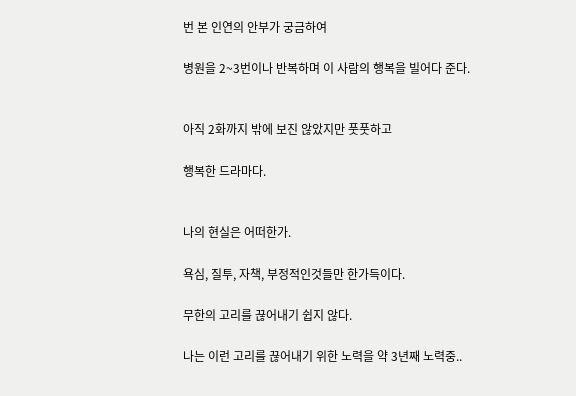번 본 인연의 안부가 궁금하여

병원을 2~3번이나 반복하며 이 사람의 행복을 빌어다 준다.


아직 2화까지 밖에 보진 않았지만 풋풋하고

행복한 드라마다.


나의 현실은 어떠한가.

욕심, 질투, 자책, 부정적인것들만 한가득이다.

무한의 고리를 끊어내기 쉽지 않다.

나는 이런 고리를 끊어내기 위한 노력을 약 3년째 노력중..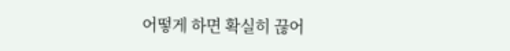어떻게 하면 확실히 끊어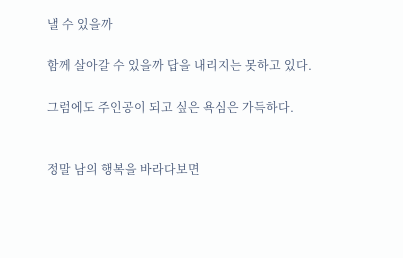낼 수 있을까

함께 살아갈 수 있을까 답을 내리지는 못하고 있다.

그럼에도 주인공이 되고 싶은 욕심은 가득하다.


정말 남의 행복을 바라다보면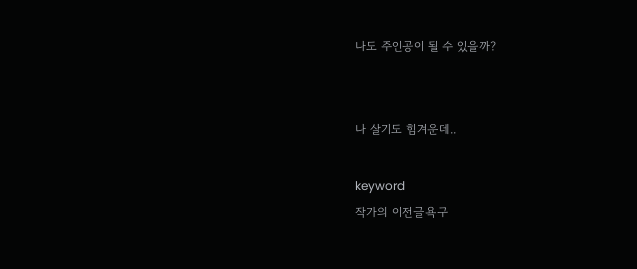나도 주인공이 될 수 있을까?


나 살기도 힘겨운데..

keyword
작가의 이전글욕구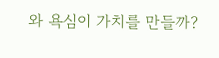와 욕심이 가치를 만들까?